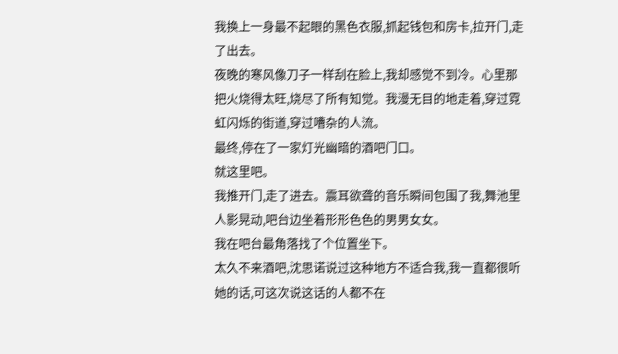我换上一身最不起眼的黑色衣服,抓起钱包和房卡,拉开门,走了出去。
夜晚的寒风像刀子一样刮在脸上,我却感觉不到冷。心里那把火烧得太旺,烧尽了所有知觉。我漫无目的地走着,穿过霓虹闪烁的街道,穿过嘈杂的人流。
最终,停在了一家灯光幽暗的酒吧门口。
就这里吧。
我推开门,走了进去。震耳欲聋的音乐瞬间包围了我,舞池里人影晃动,吧台边坐着形形色色的男男女女。
我在吧台最角落找了个位置坐下。
太久不来酒吧,沈思诺说过这种地方不适合我,我一直都很听她的话,可这次说这话的人都不在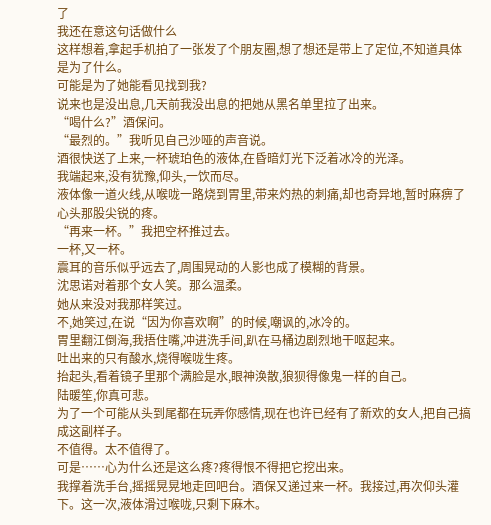了
我还在意这句话做什么
这样想着,拿起手机拍了一张发了个朋友圈,想了想还是带上了定位,不知道具体是为了什么。
可能是为了她能看见找到我?
说来也是没出息,几天前我没出息的把她从黑名单里拉了出来。
“喝什么?”酒保问。
“最烈的。”我听见自己沙哑的声音说。
酒很快送了上来,一杯琥珀色的液体,在昏暗灯光下泛着冰冷的光泽。
我端起来,没有犹豫,仰头,一饮而尽。
液体像一道火线,从喉咙一路烧到胃里,带来灼热的刺痛,却也奇异地,暂时麻痹了心头那股尖锐的疼。
“再来一杯。”我把空杯推过去。
一杯,又一杯。
震耳的音乐似乎远去了,周围晃动的人影也成了模糊的背景。
沈思诺对着那个女人笑。那么温柔。
她从来没对我那样笑过。
不,她笑过,在说“因为你喜欢啊”的时候,嘲讽的,冰冷的。
胃里翻江倒海,我捂住嘴,冲进洗手间,趴在马桶边剧烈地干呕起来。
吐出来的只有酸水,烧得喉咙生疼。
抬起头,看着镜子里那个满脸是水,眼神涣散,狼狈得像鬼一样的自己。
陆暖笙,你真可悲。
为了一个可能从头到尾都在玩弄你感情,现在也许已经有了新欢的女人,把自己搞成这副样子。
不值得。太不值得了。
可是……心为什么还是这么疼?疼得恨不得把它挖出来。
我撑着洗手台,摇摇晃晃地走回吧台。酒保又递过来一杯。我接过,再次仰头灌下。这一次,液体滑过喉咙,只剩下麻木。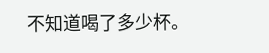不知道喝了多少杯。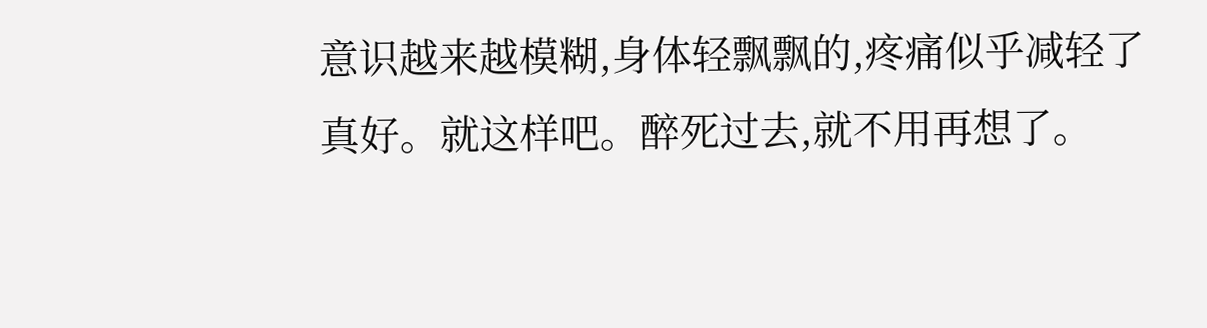意识越来越模糊,身体轻飘飘的,疼痛似乎减轻了
真好。就这样吧。醉死过去,就不用再想了。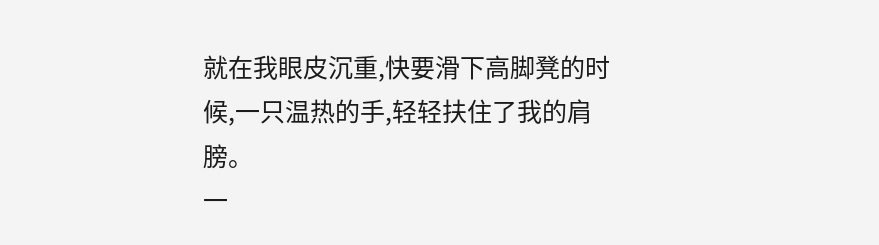就在我眼皮沉重,快要滑下高脚凳的时候,一只温热的手,轻轻扶住了我的肩膀。
一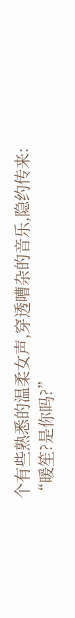个有些熟悉的温柔女声,穿透嘈杂的音乐,隐约传来:
“暖笙?是你吗?”